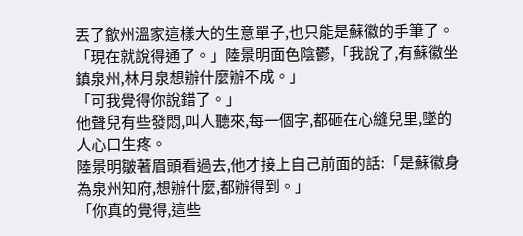丟了歙州溫家這樣大的生意單子,也只能是蘇徽的手筆了。
「現在就說得通了。」陸景明面色陰鬱,「我說了,有蘇徽坐鎮泉州,林月泉想辦什麼辦不成。」
「可我覺得你說錯了。」
他聲兒有些發悶,叫人聽來,每一個字,都砸在心縫兒里,墜的人心口生疼。
陸景明皺著眉頭看過去,他才接上自己前面的話:「是蘇徽身為泉州知府,想辦什麼,都辦得到。」
「你真的覺得,這些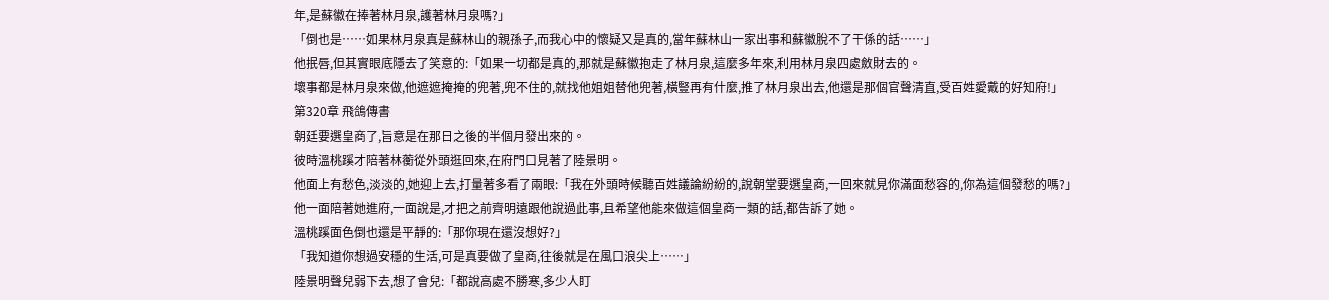年,是蘇徽在捧著林月泉,護著林月泉嗎?」
「倒也是……如果林月泉真是蘇林山的親孫子,而我心中的懷疑又是真的,當年蘇林山一家出事和蘇徽脫不了干係的話……」
他抿唇,但其實眼底隱去了笑意的:「如果一切都是真的,那就是蘇徽抱走了林月泉,這麼多年來,利用林月泉四處斂財去的。
壞事都是林月泉來做,他遮遮掩掩的兜著,兜不住的,就找他姐姐替他兜著,橫豎再有什麼,推了林月泉出去,他還是那個官聲清直,受百姓愛戴的好知府!」
第320章 飛鴿傳書
朝廷要選皇商了,旨意是在那日之後的半個月發出來的。
彼時溫桃蹊才陪著林蘅從外頭逛回來,在府門口見著了陸景明。
他面上有愁色,淡淡的,她迎上去,打量著多看了兩眼:「我在外頭時候聽百姓議論紛紛的,說朝堂要選皇商,一回來就見你滿面愁容的,你為這個發愁的嗎?」
他一面陪著她進府,一面說是,才把之前齊明遠跟他說過此事,且希望他能來做這個皇商一類的話,都告訴了她。
溫桃蹊面色倒也還是平靜的:「那你現在還沒想好?」
「我知道你想過安穩的生活,可是真要做了皇商,往後就是在風口浪尖上……」
陸景明聲兒弱下去,想了會兒:「都說高處不勝寒,多少人盯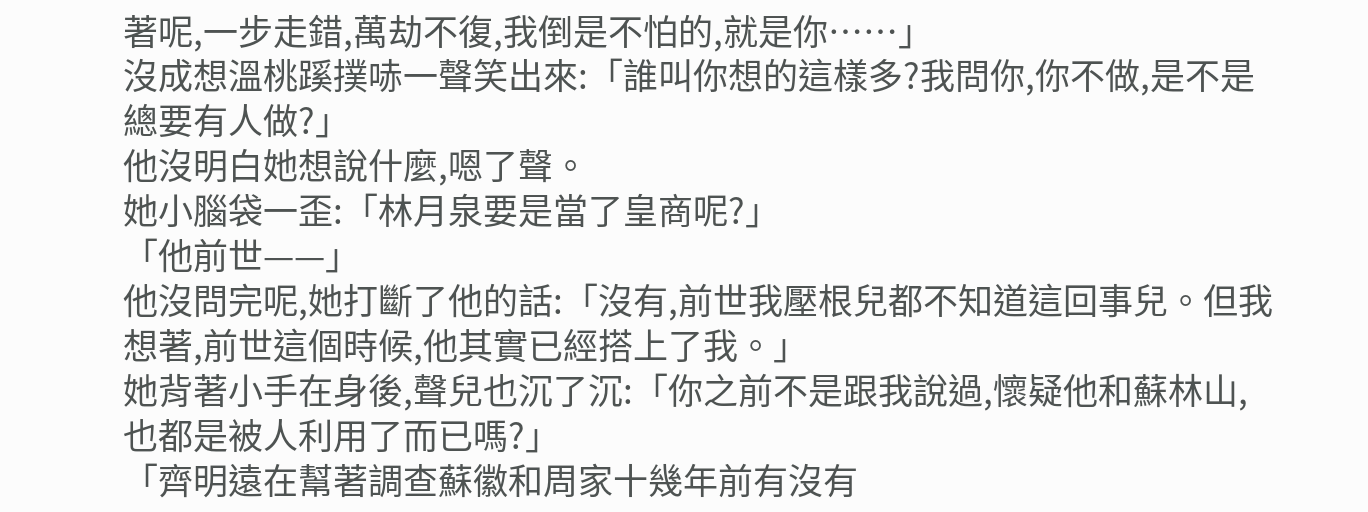著呢,一步走錯,萬劫不復,我倒是不怕的,就是你……」
沒成想溫桃蹊撲哧一聲笑出來:「誰叫你想的這樣多?我問你,你不做,是不是總要有人做?」
他沒明白她想說什麼,嗯了聲。
她小腦袋一歪:「林月泉要是當了皇商呢?」
「他前世——」
他沒問完呢,她打斷了他的話:「沒有,前世我壓根兒都不知道這回事兒。但我想著,前世這個時候,他其實已經搭上了我。」
她背著小手在身後,聲兒也沉了沉:「你之前不是跟我說過,懷疑他和蘇林山,也都是被人利用了而已嗎?」
「齊明遠在幫著調查蘇徽和周家十幾年前有沒有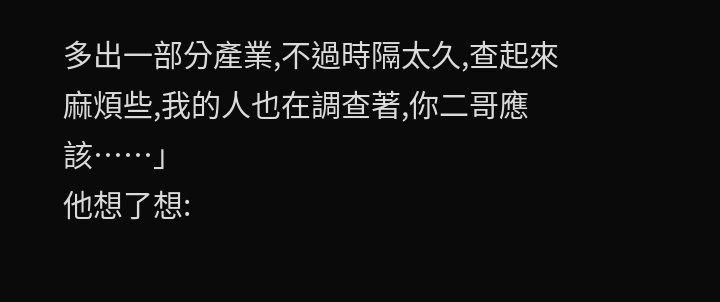多出一部分產業,不過時隔太久,查起來麻煩些,我的人也在調查著,你二哥應該……」
他想了想: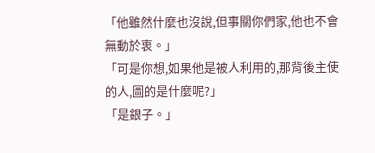「他雖然什麼也沒說,但事關你們家,他也不會無動於衷。」
「可是你想,如果他是被人利用的,那背後主使的人,圖的是什麼呢?」
「是銀子。」